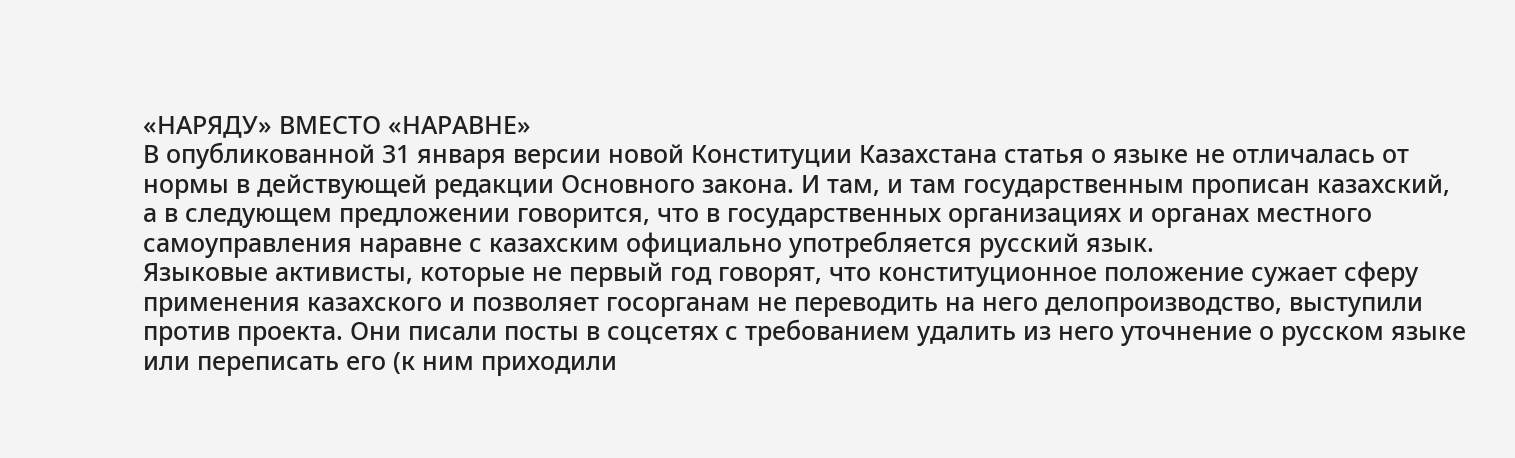«НАРЯДУ» ВМЕСТО «НАРАВНЕ»
В опубликованной 31 января версии новой Конституции Казахстана статья о языке не отличалась от нормы в действующей редакции Основного закона. И там, и там государственным прописан казахский, а в следующем предложении говорится, что в государственных организациях и органах местного самоуправления наравне с казахским официально употребляется русский язык.
Языковые активисты, которые не первый год говорят, что конституционное положение сужает сферу применения казахского и позволяет госорганам не переводить на него делопроизводство, выступили против проекта. Они писали посты в соцсетях с требованием удалить из него уточнение о русском языке или переписать его (к ним приходили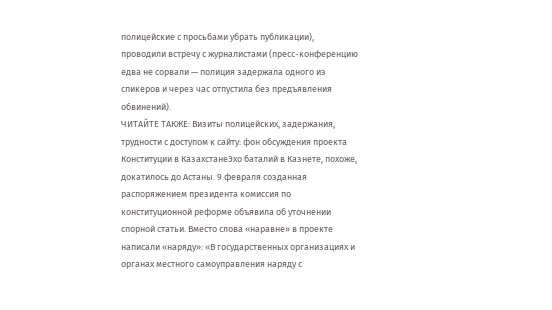полицейские с просьбами убрать публикации), проводили встречу с журналистами (пресс-конференцию едва не сорвали — полиция задержала одного из спикеров и через час отпустила без предъявления обвинений).
ЧИТАЙТЕ ТАКЖЕ: Визиты полицейских, задержания, трудности с доступом к сайту: фон обсуждения проекта Конституции в КазахстанеЭхо баталий в Казнете, похоже, докатилось до Астаны. 9 февраля созданная распоряжением президента комиссия по конституционной реформе объявила об уточнении спорной статьи. Вместо слова «наравне» в проекте написали «наряду»: «В государственных организациях и органах местного самоуправления наряду с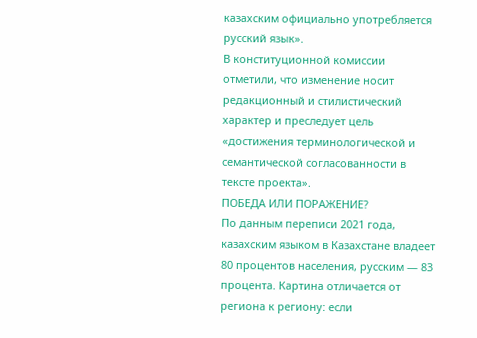казахским официально употребляется русский язык».
В конституционной комиссии отметили, что изменение носит редакционный и стилистический характер и преследует цель «достижения терминологической и семантической согласованности в тексте проекта».
ПОБЕДА ИЛИ ПОРАЖЕНИЕ?
По данным переписи 2021 года, казахским языком в Казахстане владеет 80 процентов населения, русским — 83 процента. Картина отличается от региона к региону: если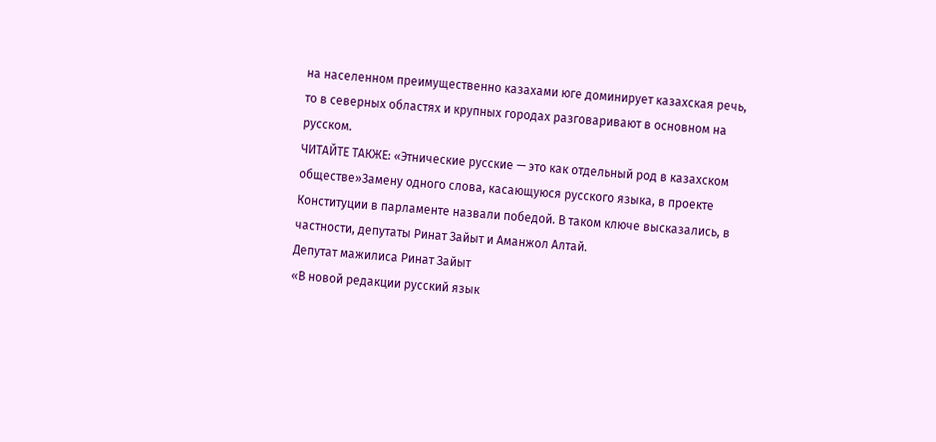на населенном преимущественно казахами юге доминирует казахская речь, то в северных областях и крупных городах разговаривают в основном на русском.
ЧИТАЙТЕ ТАКЖЕ: «Этнические русские — это как отдельный род в казахском обществе»Замену одного слова, касающуюся русского языка, в проекте Конституции в парламенте назвали победой. В таком ключе высказались, в частности, депутаты Ринат Зайыт и Аманжол Алтай.
Депутат мажилиса Ринат Зайыт
«В новой редакции русский язык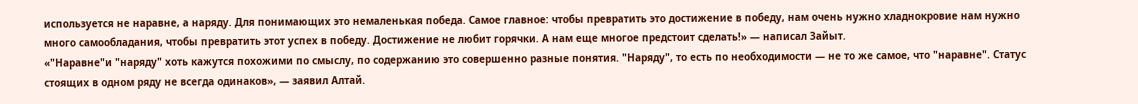используется не наравне, а наряду. Для понимающих это немаленькая победа. Самое главное: чтобы превратить это достижение в победу, нам очень нужно хладнокровие нам нужно много самообладания, чтобы превратить этот успех в победу. Достижение не любит горячки. А нам еще многое предстоит сделать!» — написал Зайыт.
«"Наравне"и "наряду" хоть кажутся похожими по смыслу, по содержанию это совершенно разные понятия. "Наряду", то есть по необходимости — не то же самое, что "наравне". Статус стоящих в одном ряду не всегда одинаков», — заявил Алтай.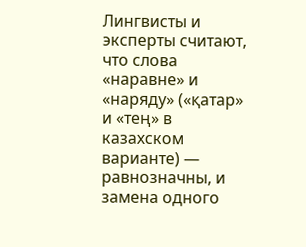Лингвисты и эксперты считают, что слова «наравне» и «наряду» («қатар» и «тең» в казахском варианте) — равнозначны, и замена одного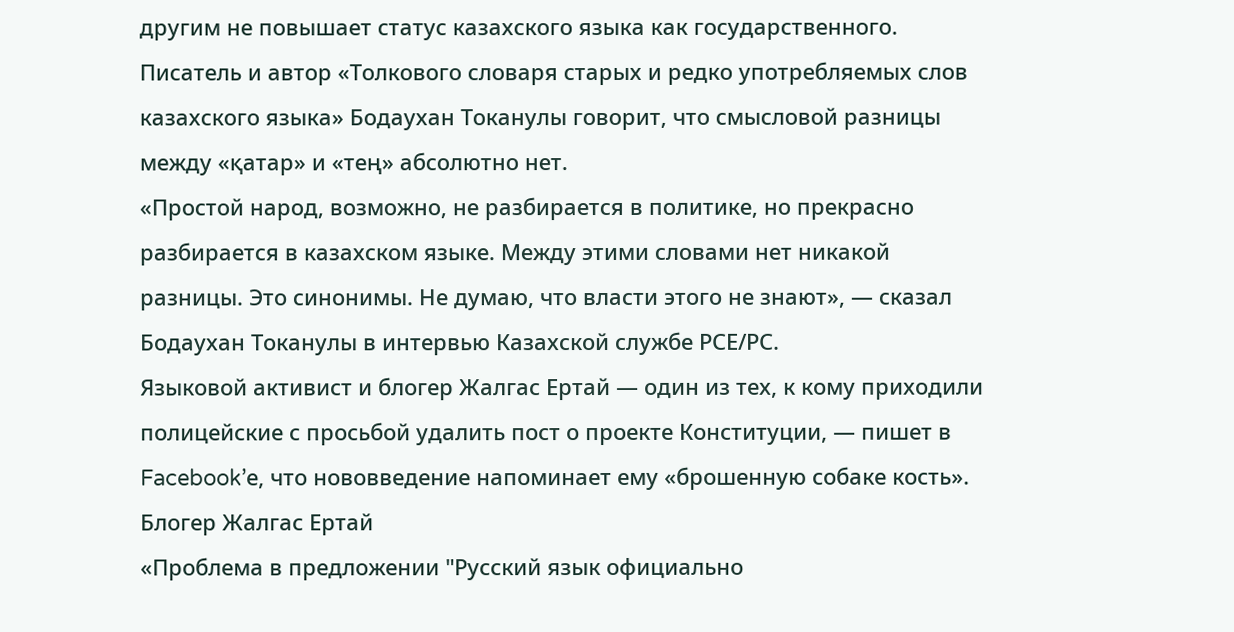другим не повышает статус казахского языка как государственного. Писатель и автор «Толкового словаря старых и редко употребляемых слов казахского языка» Бодаухан Токанулы говорит, что смысловой разницы между «қатар» и «тең» абсолютно нет.
«Простой народ, возможно, не разбирается в политике, но прекрасно разбирается в казахском языке. Между этими словами нет никакой разницы. Это синонимы. Не думаю, что власти этого не знают», — сказал Бодаухан Токанулы в интервью Казахской службе РСЕ/РС.
Языковой активист и блогер Жалгас Ертай — один из тех, к кому приходили полицейские с просьбой удалить пост о проекте Конституции, — пишет в Facebook’е, что нововведение напоминает ему «брошенную собаке кость».
Блогер Жалгас Ертай
«Проблема в предложении "Русский язык официально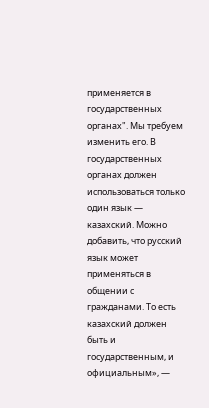применяется в государственных органах". Мы требуем изменить его. В государственных органах должен использоваться только один язык — казахский. Можно добавить, что русский язык может применяться в общении с гражданами. То есть казахский должен быть и государственным, и официальным», —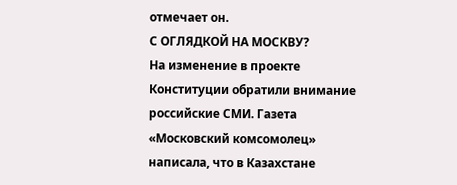отмечает он.
С ОГЛЯДКОЙ НА МОСКВУ?
На изменение в проекте Конституции обратили внимание российские СМИ. Газета «Московский комсомолец» написала, что в Казахстане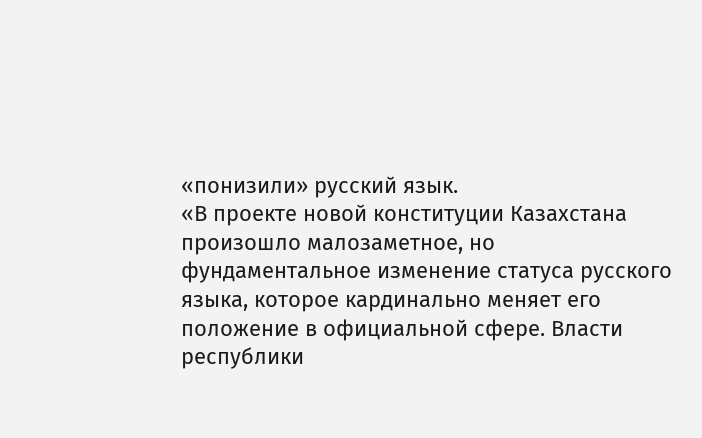«понизили» русский язык.
«В проекте новой конституции Казахстана произошло малозаметное, но фундаментальное изменение статуса русского языка, которое кардинально меняет его положение в официальной сфере. Власти республики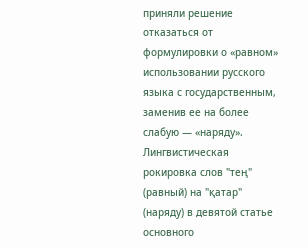приняли решение отказаться от формулировки о «равном» использовании русского языка с государственным, заменив ее на более слабую — «наряду». Лингвистическая рокировка слов "тең" (равный) на "қатар" (наряду) в девятой статье основного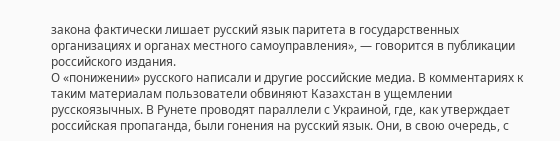закона фактически лишает русский язык паритета в государственных организациях и органах местного самоуправления», — говорится в публикации российского издания.
О «понижении» русского написали и другие российские медиа. В комментариях к таким материалам пользователи обвиняют Казахстан в ущемлении русскоязычных. В Рунете проводят параллели с Украиной, где, как утверждает российская пропаганда, были гонения на русский язык. Они, в свою очередь, с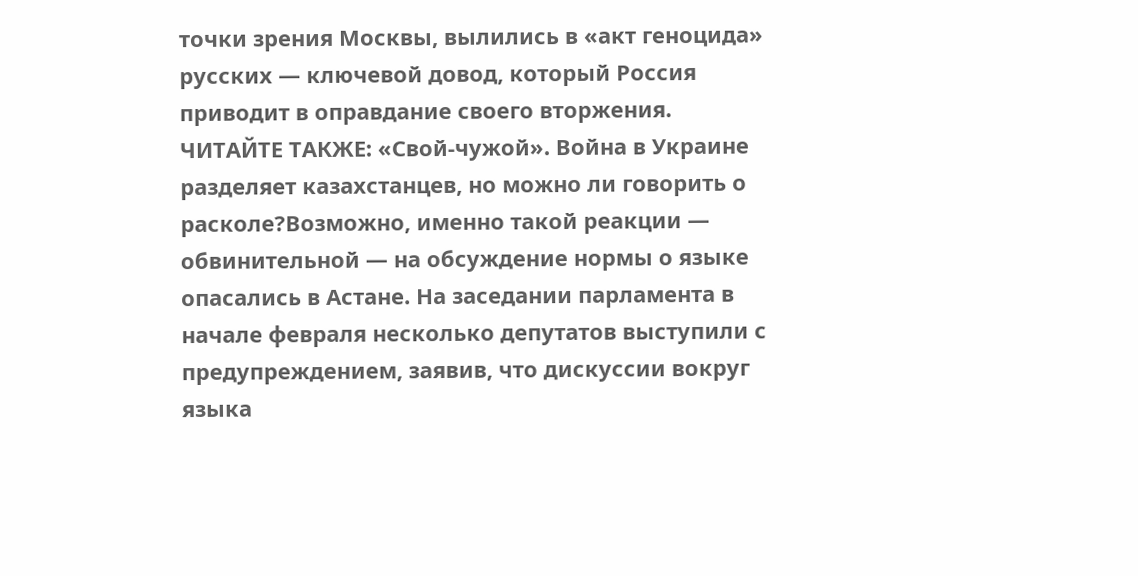точки зрения Москвы, вылились в «акт геноцида» русских — ключевой довод, который Россия приводит в оправдание своего вторжения.
ЧИТАЙТЕ ТАКЖЕ: «Свой-чужой». Война в Украине разделяет казахстанцев, но можно ли говорить о расколе?Возможно, именно такой реакции — обвинительной — на обсуждение нормы о языке опасались в Астане. На заседании парламента в начале февраля несколько депутатов выступили с предупреждением, заявив, что дискуссии вокруг языка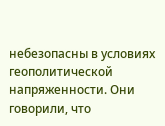небезопасны в условиях геополитической напряженности. Они говорили, что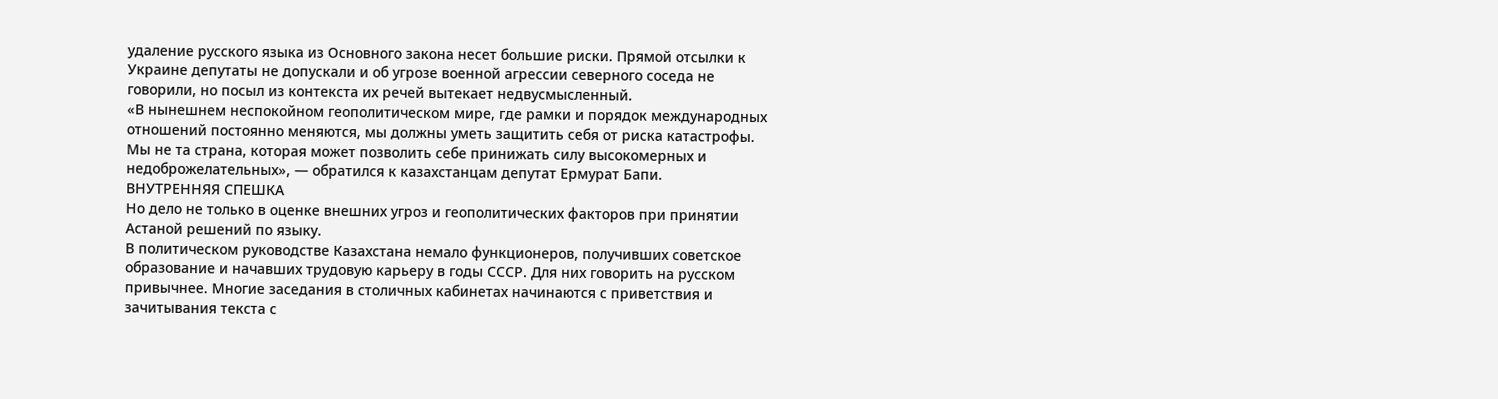удаление русского языка из Основного закона несет большие риски. Прямой отсылки к Украине депутаты не допускали и об угрозе военной агрессии северного соседа не говорили, но посыл из контекста их речей вытекает недвусмысленный.
«В нынешнем неспокойном геополитическом мире, где рамки и порядок международных отношений постоянно меняются, мы должны уметь защитить себя от риска катастрофы. Мы не та страна, которая может позволить себе принижать силу высокомерных и недоброжелательных», — обратился к казахстанцам депутат Ермурат Бапи.
ВНУТРЕННЯЯ СПЕШКА
Но дело не только в оценке внешних угроз и геополитических факторов при принятии Астаной решений по языку.
В политическом руководстве Казахстана немало функционеров, получивших советское образование и начавших трудовую карьеру в годы СССР. Для них говорить на русском привычнее. Многие заседания в столичных кабинетах начинаются с приветствия и зачитывания текста с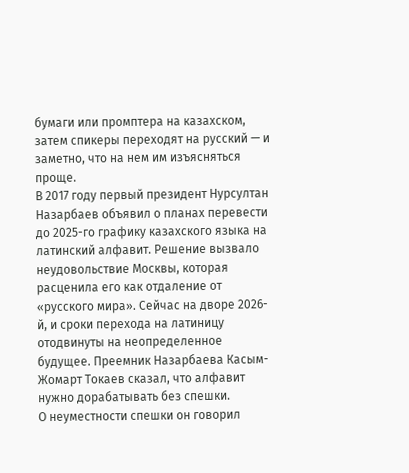бумаги или промптера на казахском, затем спикеры переходят на русский — и заметно, что на нем им изъясняться проще.
В 2017 году первый президент Нурсултан Назарбаев объявил о планах перевести до 2025-го графику казахского языка на латинский алфавит. Решение вызвало неудовольствие Москвы, которая расценила его как отдаление от «русского мира». Сейчас на дворе 2026-й, и сроки перехода на латиницу отодвинуты на неопределенное будущее. Преемник Назарбаева Касым-Жомарт Токаев сказал, что алфавит нужно дорабатывать без спешки.
О неуместности спешки он говорил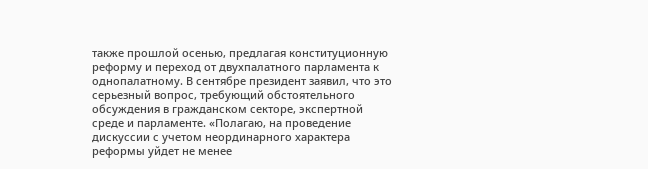также прошлой осенью, предлагая конституционную реформу и переход от двухпалатного парламента к однопалатному. В сентябре президент заявил, что это серьезный вопрос, требующий обстоятельного обсуждения в гражданском секторе, экспертной среде и парламенте. «Полагаю, на проведение дискуссии с учетом неординарного характера реформы уйдет не менее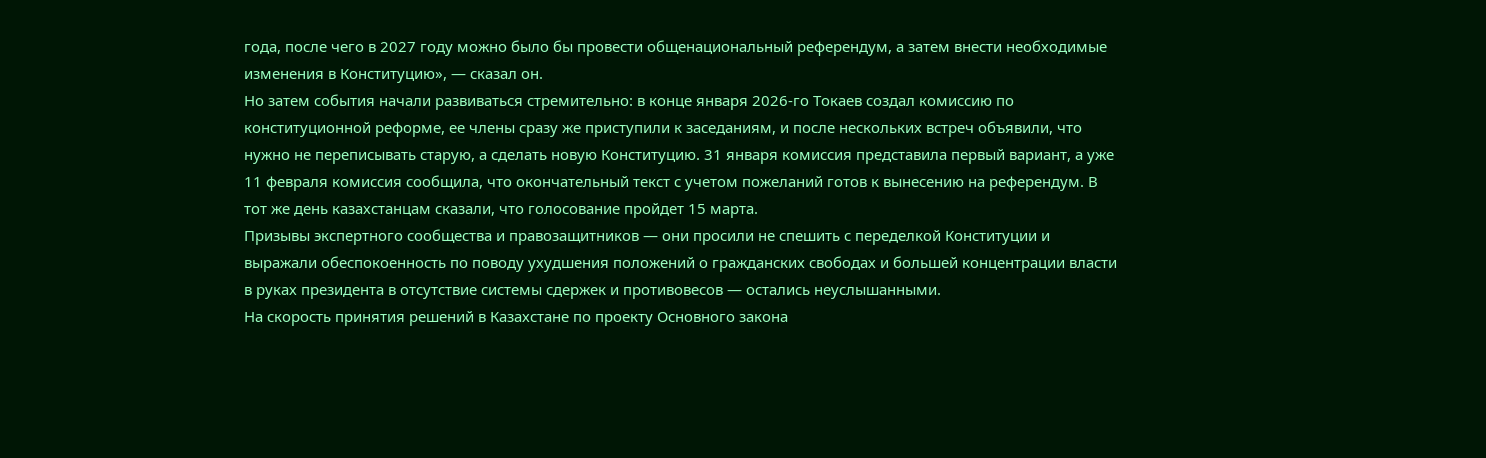года, после чего в 2027 году можно было бы провести общенациональный референдум, а затем внести необходимые изменения в Конституцию», — сказал он.
Но затем события начали развиваться стремительно: в конце января 2026-го Токаев создал комиссию по конституционной реформе, ее члены сразу же приступили к заседаниям, и после нескольких встреч объявили, что нужно не переписывать старую, а сделать новую Конституцию. 31 января комиссия представила первый вариант, а уже 11 февраля комиссия сообщила, что окончательный текст с учетом пожеланий готов к вынесению на референдум. В тот же день казахстанцам сказали, что голосование пройдет 15 марта.
Призывы экспертного сообщества и правозащитников — они просили не спешить с переделкой Конституции и выражали обеспокоенность по поводу ухудшения положений о гражданских свободах и большей концентрации власти в руках президента в отсутствие системы сдержек и противовесов — остались неуслышанными.
На скорость принятия решений в Казахстане по проекту Основного закона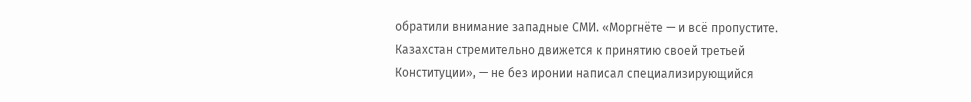обратили внимание западные СМИ. «Моргнёте — и всё пропустите. Казахстан стремительно движется к принятию своей третьей Конституции», — не без иронии написал специализирующийся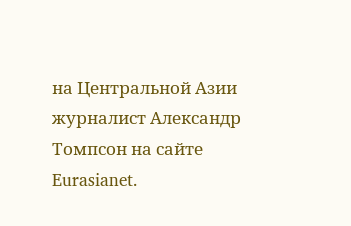на Центральной Азии журналист Александр Томпсон на сайте Eurasianet.